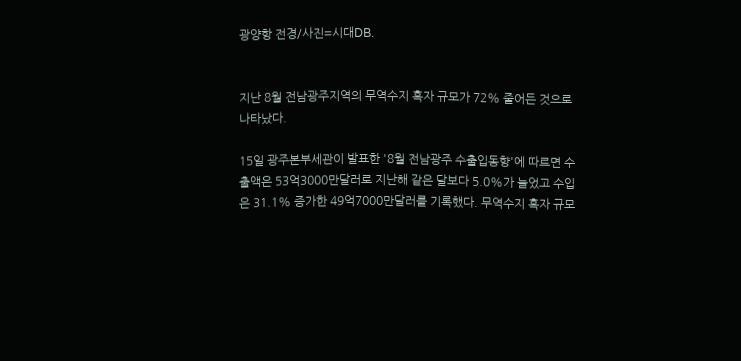광양항 전경/사진=시대DB.


지난 8월 전남광주지역의 무역수지 흑자 규모가 72% 줄어든 것으로 나타났다.

15일 광주본부세관이 발표한 '8월 전남광주 수출입동향'에 따르면 수출액은 53억3000만달러로 지난해 같은 달보다 5.0%가 늘었고 수입은 31.1% 증가한 49억7000만달러를 기록했다. 무역수지 흑자 규모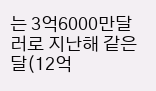는 3억6000만달러로 지난해 같은 달(12억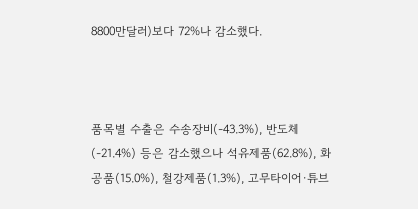8800만달러)보다 72%나 감소했다.



품목별 수출은 수송장비(-43.3%), 반도체(-21.4%) 등은 감소했으나 석유제품(62.8%), 화공품(15.0%), 철강제품(1.3%), 고무타이어·튜브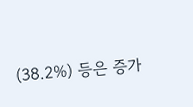(38.2%) 등은 증가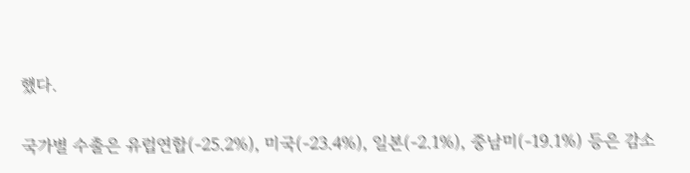했다.

국가별 수출은 유럽연합(-25.2%), 미국(-23.4%), 일본(-2.1%), 중남미(-19.1%) 등은 감소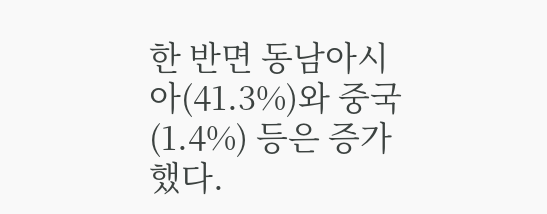한 반면 동남아시아(41.3%)와 중국(1.4%) 등은 증가했다.